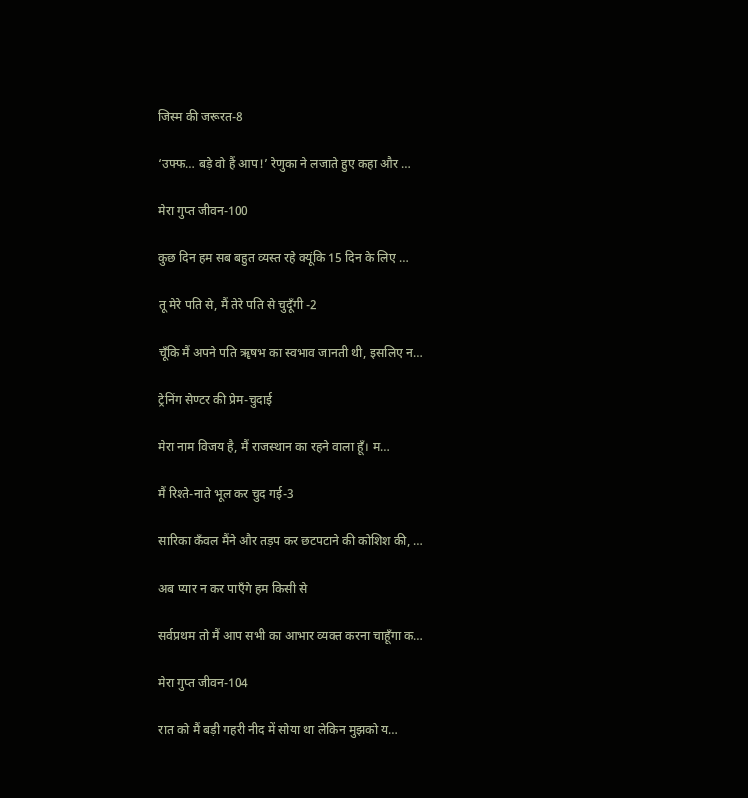जिस्म की जरूरत-8

‘उफ्फ… बड़े वो हैं आप!’ रेणुका ने लजाते हुए कहा और …

मेरा गुप्त जीवन-100

कुछ दिन हम सब बहुत व्यस्त रहे क्यूंकि 15 दिन के लिए …

तू मेरे पति से, मैं तेरे पति से चुदूँगी -2

चूँकि मैं अपने पति ॠषभ का स्वभाव जानती थी, इसलिए न…

ट्रेनिंग सेण्टर की प्रेम-चुदाई

मेरा नाम विजय है, मैं राजस्थान का रहने वाला हूँ। म…

मैं रिश्ते-नाते भूल कर चुद गई-3

सारिका कँवल मैंने और तड़प कर छटपटाने की कोशिश की, …

अब प्यार न कर पाएँगे हम किसी से

सर्वप्रथम तो मैं आप सभी का आभार व्यक्त करना चाहूँगा क…

मेरा गुप्त जीवन-104

रात को मैं बड़ी गहरी नीद में सोया था लेकिन मुझको य…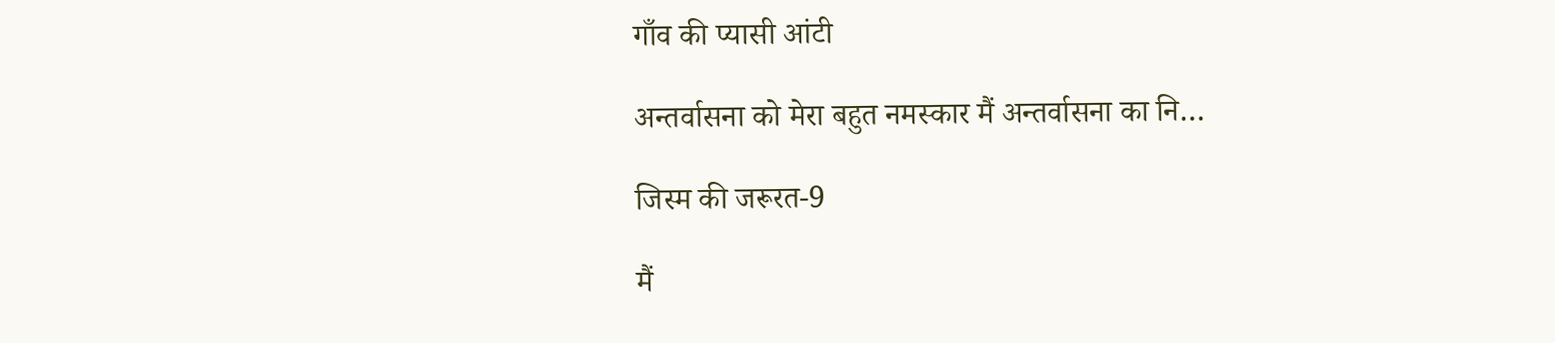गाँव की प्यासी आंटी

अन्तर्वासना को मेरा बहुत नमस्कार मैं अन्तर्वासना का नि…

जिस्म की जरूरत-9

मैं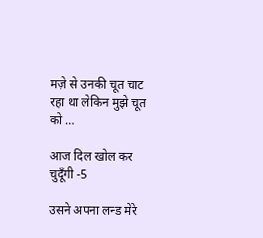मज़े से उनकी चूत चाट रहा था लेकिन मुझे चूत को …

आज दिल खोल कर चुदूँगी -5

उसने अपना लन्ड मेरे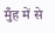मुँह में से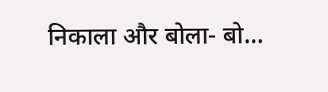निकाला और बोला- बो…